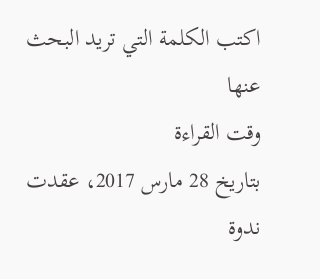اكتب الكلمة التي تريد البحث عنها
وقت القراءة
بتاريخ 28 مارس 2017، عقدت ندوة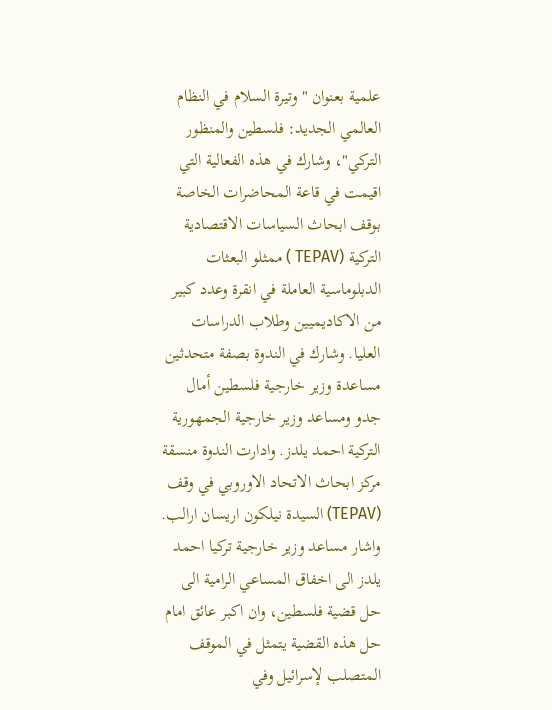علمية بعنوان " وتيرة السلام في النظام العالمي الجديد: فلسطين والمنظور التركي"، وشارك في هذه الفعالية التي اقيمت في قاعة المحاضرات الخاصة بوقف ابحاث السياسات الاقتصادية التركية (TEPAV ) ممثلو البعثات الدبلوماسية العاملة في انقرة وعدد كبير من الاكاديميين وطلاب الدراسات العليا. وشارك في الندوة بصفة متحدثين مساعدة وزير خارجية فلسطين أمال جدو ومساعد وزير خارجية الجمهورية التركية احمد يلدز. وادارت الندوة منسقة مركز ابحاث الاتحاد الاوروبي في وقف (TEPAV) السيدة نيلكون اريسان ارالب.
واشار مساعد وزير خارجية تركيا احمد يلدز الى اخفاق المساعي الرامية الى حل قضية فلسطين، وان اكبر عائق امام حل هذه القضية يتمثل في الموقف المتصلب لإسرائيل وفي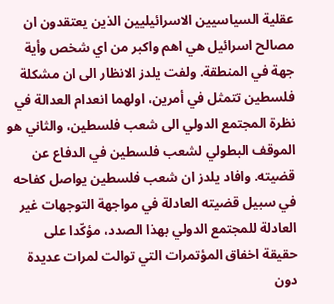عقلية السياسيين الاسرائيليين الذين يعتقدون ان مصالح اسرائيل هي اهم واكبر من اي شخص وأية جهة في المنطقة. ولفت يلدز الانظار الى ان مشكلة فلسطين تتمثل في أمرين، اولهما انعدام العدالة في نظرة المجتمع الدولي الى شعب فلسطين، والثاني هو الموقف البطولي لشعب فلسطين في الدفاع عن قضيته. وافاد يلدز ان شعب فلسطين يواصل كفاحه في سبيل قضيته العادلة في مواجهة التوجهات غير العادلة للمجتمع الدولي بهذا الصدد، مؤكّدا على حقيقة اخفاق المؤتمرات التي توالت لمرات عديدة دون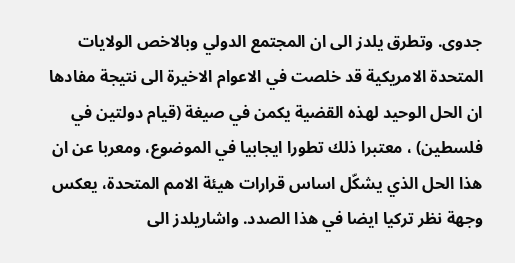جدوى. وتطرق يلدز الى ان المجتمع الدولي وبالاخص الولايات المتحدة الامريكية قد خلصت في الاعوام الاخيرة الى نتيجة مفادها ان الحل الوحيد لهذه القضية يكمن في صيغة (قيام دولتين في فلسطين) ، معتبرا ذلك تطورا ايجابيا في الموضوع، ومعربا عن ان هذا الحل الذي يشكّل اساس قرارات هيئة الامم المتحدة، يعكس وجهة نظر تركيا ايضا في هذا الصدد. واشاريلدز الى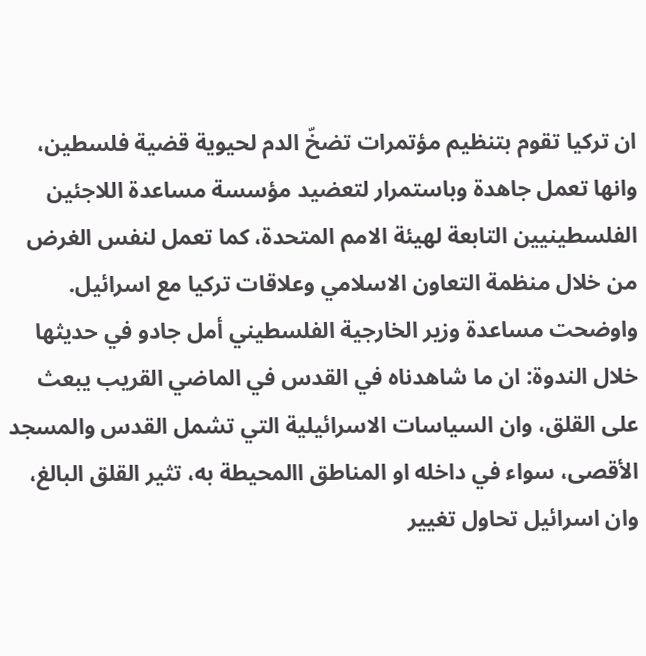ان تركيا تقوم بتنظيم مؤتمرات تضخّ الدم لحيوية قضية فلسطين، وانها تعمل جاهدة وباستمرار لتعضيد مؤسسة مساعدة اللاجئين الفلسطينيين التابعة لهيئة الامم المتحدة، كما تعمل لنفس الغرض من خلال منظمة التعاون الاسلامي وعلاقات تركيا مع اسرائيل.
واوضحت مساعدة وزير الخارجية الفلسطيني أمل جادو في حديثها خلال الندوة: ان ما شاهدناه في القدس في الماضي القريب يبعث على القلق، وان السياسات الاسرائيلية التي تشمل القدس والمسجد الأقصى، سواء في داخله او المناطق االمحيطة به، تثير القلق البالغ، وان اسرائيل تحاول تغيير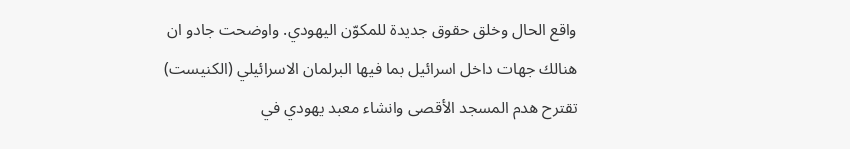واقع الحال وخلق حقوق جديدة للمكوّن اليهودي. واوضحت جادو ان هنالك جهات داخل اسرائيل بما فيها البرلمان الاسرائيلي (الكنيست) تقترح هدم المسجد الأقصى وانشاء معبد يهودي في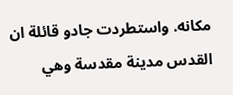مكانه. واستطردت جادو قائلة ان القدس مدينة مقدسة وهي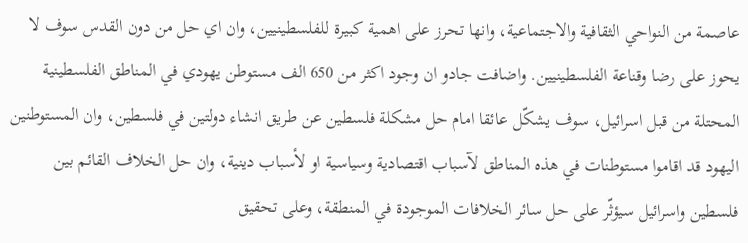عاصمة من النواحي الثقافية والاجتماعية، وانها تحرز على اهمية كبيرة للفلسطينيين، وان اي حل من دون القدس سوف لا يحوز على رضا وقناعة الفلسطينيين. واضافت جادو ان وجود اكثر من 650 الف مستوطن يهودي في المناطق الفلسطينية المحتلة من قبل اسرائيل، سوف يشكّل عائقا امام حل مشكلة فلسطين عن طريق انشاء دولتين في فلسطين، وان المستوطنين اليهود قد اقاموا مستوطنات في هذه المناطق لآسباب اقتصادية وسياسية او لأسباب دينية، وان حل الخلاف القائم بين فلسطين واسرائيل سيؤثّر على حل سائر الخلافات الموجودة في المنطقة، وعلى تحقيق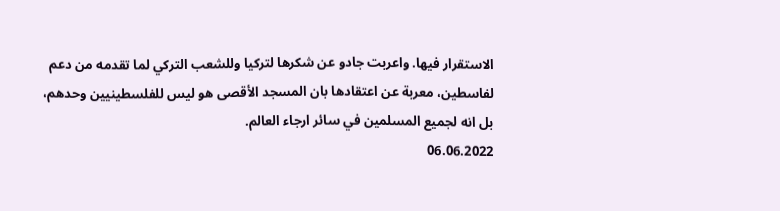الاستقرار فيها. واعربت جادو عن شكرها لتركيا وللشعب التركي لما تقدمه من دعم لفاسطين، معربة عن اعتقادها بان المسجد الأقصى هو ليس للفلسطينيين وحدهم، بل انه لجميع المسلمين في سائر ارجاء العالم.
06.06.2022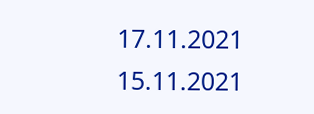17.11.2021
15.11.2021